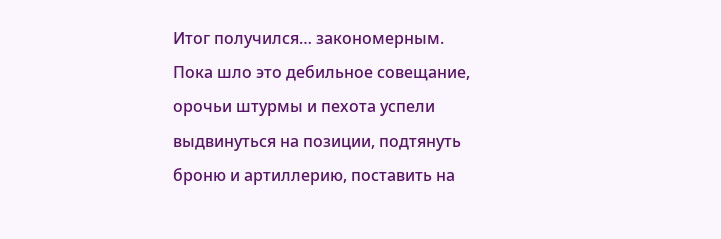Итог получился… закономерным. Пока шло это дебильное совещание, орочьи штурмы и пехота успели выдвинуться на позиции, подтянуть броню и артиллерию, поставить на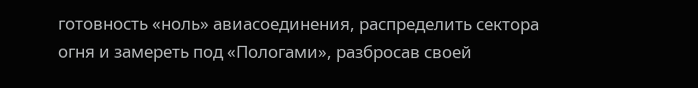готовность «ноль» авиасоединения, распределить сектора огня и замереть под «Пологами», разбросав своей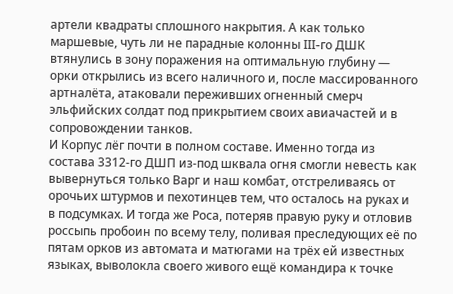артели квадраты сплошного накрытия. А как только маршевые, чуть ли не парадные колонны III-го ДШК втянулись в зону поражения на оптимальную глубину — орки открылись из всего наличного и, после массированного артналёта, атаковали переживших огненный смерч эльфийских солдат под прикрытием своих авиачастей и в сопровождении танков.
И Корпус лёг почти в полном составе. Именно тогда из состава 3312-го ДШП из-под шквала огня смогли невесть как вывернуться только Варг и наш комбат, отстреливаясь от орочьих штурмов и пехотинцев тем, что осталось на руках и в подсумках. И тогда же Роса, потеряв правую руку и отловив россыпь пробоин по всему телу, поливая преследующих её по пятам орков из автомата и матюгами на трёх ей известных языках, выволокла своего живого ещё командира к точке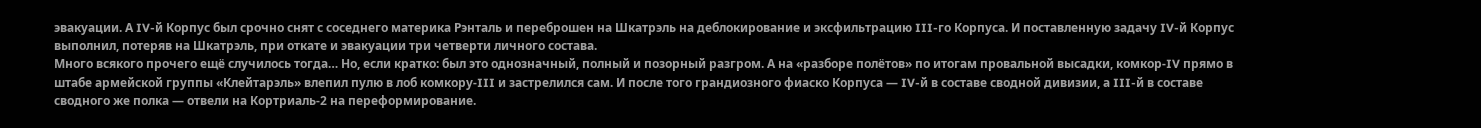эвакуации. А IV-й Корпус был срочно снят с соседнего материка Рэнталь и переброшен на Шкатрэль на деблокирование и эксфильтрацию III-го Корпуса. И поставленную задачу IV-й Корпус выполнил, потеряв на Шкатрэль, при откате и эвакуации три четверти личного состава.
Много всякого прочего ещё случилось тогда… Но, если кратко: был это однозначный, полный и позорный разгром. А на «разборе полётов» по итогам провальной высадки, комкор-IV прямо в штабе армейской группы «Клейтарэль» влепил пулю в лоб комкору-III и застрелился сам. И после того грандиозного фиаско Корпуса — IV-й в составе сводной дивизии, а III-й в составе сводного же полка — отвели на Кортриаль-2 на переформирование.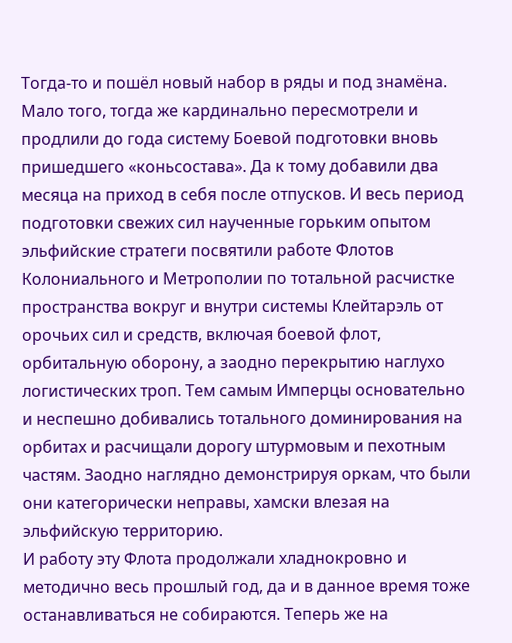Тогда-то и пошёл новый набор в ряды и под знамёна. Мало того, тогда же кардинально пересмотрели и продлили до года систему Боевой подготовки вновь пришедшего «коньсостава». Да к тому добавили два месяца на приход в себя после отпусков. И весь период подготовки свежих сил наученные горьким опытом эльфийские стратеги посвятили работе Флотов Колониального и Метрополии по тотальной расчистке пространства вокруг и внутри системы Клейтарэль от орочьих сил и средств, включая боевой флот, орбитальную оборону, а заодно перекрытию наглухо логистических троп. Тем самым Имперцы основательно и неспешно добивались тотального доминирования на орбитах и расчищали дорогу штурмовым и пехотным частям. Заодно наглядно демонстрируя оркам, что были они категорически неправы, хамски влезая на эльфийскую территорию.
И работу эту Флота продолжали хладнокровно и методично весь прошлый год, да и в данное время тоже останавливаться не собираются. Теперь же на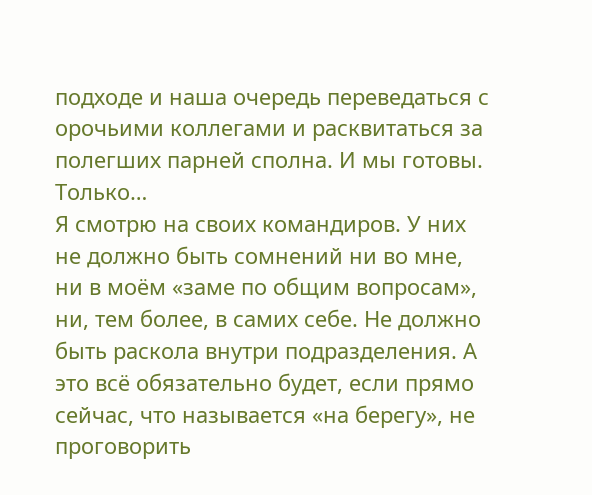подходе и наша очередь переведаться с орочьими коллегами и расквитаться за полегших парней сполна. И мы готовы. Только…
Я смотрю на своих командиров. У них не должно быть сомнений ни во мне, ни в моём «заме по общим вопросам», ни, тем более, в самих себе. Не должно быть раскола внутри подразделения. А это всё обязательно будет, если прямо сейчас, что называется «на берегу», не проговорить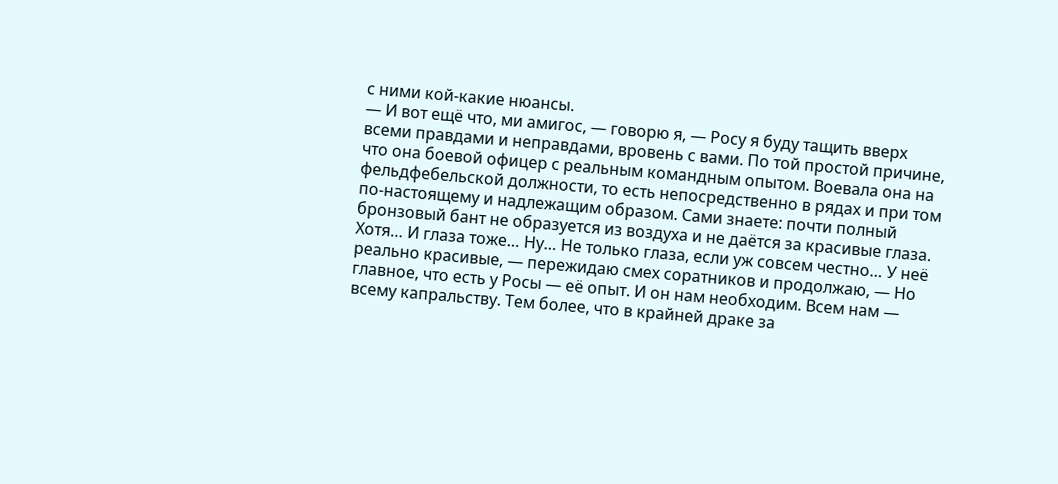с ними кой-какие нюансы.
— И вот ещё что, ми амигос, — говорю я, — Росу я буду тащить вверх всеми правдами и неправдами, вровень с вами. По той простой причине, что она боевой офицер с реальным командным опытом. Воевала она на фельдфебельской должности, то есть непосредственно в рядах и при том по-настоящему и надлежащим образом. Сами знаете: почти полный бронзовый бант не образуется из воздуха и не даётся за красивые глаза. Хотя… И глаза тоже… Ну… Не только глаза, если уж совсем честно… У неё реально красивые, — пережидаю смех соратников и продолжаю, — Но главное, что есть у Росы — её опыт. И он нам необходим. Всем нам — всему капральству. Тем более, что в крайней драке за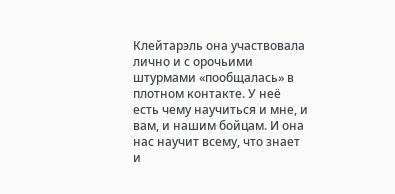Клейтарэль она участвовала лично и с орочьими штурмами «пообщалась» в плотном контакте. У неё есть чему научиться и мне, и вам, и нашим бойцам. И она нас научит всему, что знает и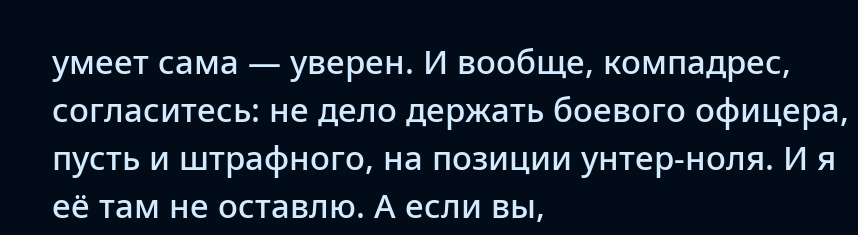умеет сама — уверен. И вообще, компадрес, согласитесь: не дело держать боевого офицера, пусть и штрафного, на позиции унтер-ноля. И я её там не оставлю. А если вы,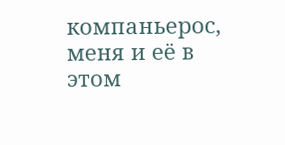компаньерос, меня и её в этом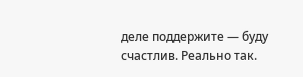деле поддержите — буду счастлив. Реально так.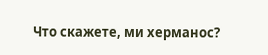Что скажете, ми херманос?